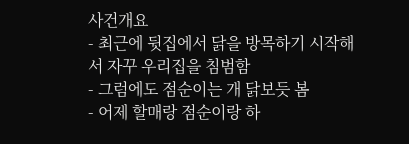사건개요
- 최근에 뒷집에서 닭을 방목하기 시작해서 자꾸 우리집을 침범함
- 그럼에도 점순이는 개 닭보듯 봄
- 어제 할매랑 점순이랑 하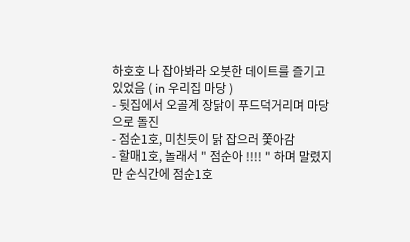하호호 나 잡아봐라 오붓한 데이트를 즐기고 있었음 ( in 우리집 마당 )
- 뒷집에서 오골계 장닭이 푸드덕거리며 마당으로 돌진
- 점순1호, 미친듯이 닭 잡으러 쫓아감
- 할매1호, 놀래서 " 점순아 !!!! " 하며 말렸지만 순식간에 점순1호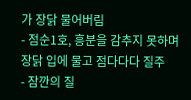가 장닭 물어버림
- 점순1호, 흥분을 감추지 못하며 장닭 입에 물고 점다다다 질주
- 잠깐의 질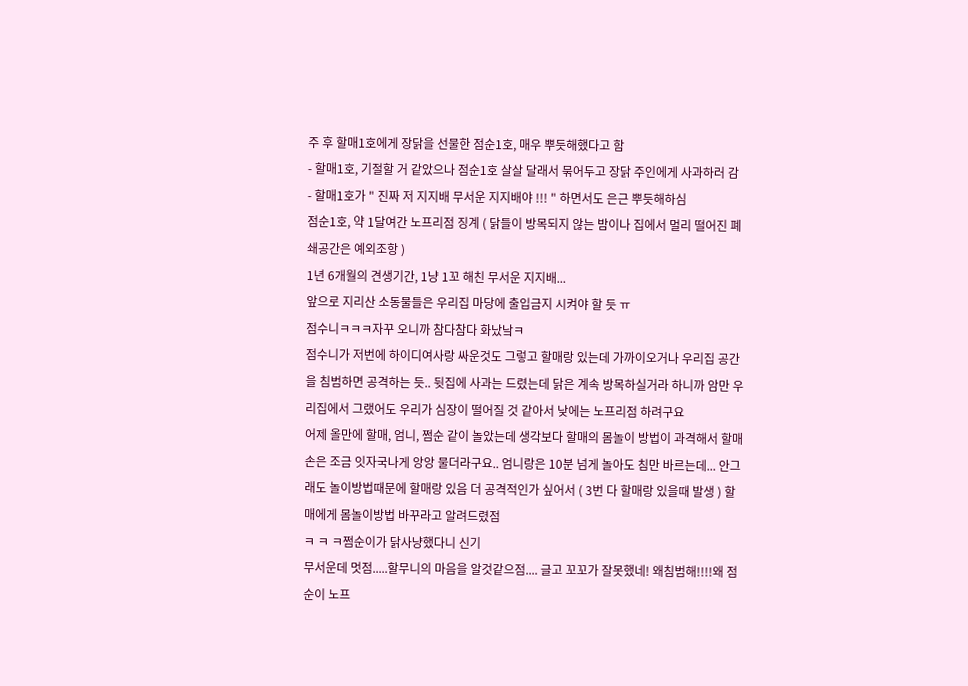주 후 할매1호에게 장닭을 선물한 점순1호, 매우 뿌듯해했다고 함
- 할매1호, 기절할 거 같았으나 점순1호 살살 달래서 묶어두고 장닭 주인에게 사과하러 감
- 할매1호가 " 진짜 저 지지배 무서운 지지배야 !!! " 하면서도 은근 뿌듯해하심
점순1호, 약 1달여간 노프리점 징계 ( 닭들이 방목되지 않는 밤이나 집에서 멀리 떨어진 폐쇄공간은 예외조항 )
1년 6개월의 견생기간, 1냥 1꼬 해친 무서운 지지배...
앞으로 지리산 소동물들은 우리집 마당에 출입금지 시켜야 할 듯 ㅠ
점수니ㅋㅋㅋ자꾸 오니까 참다참다 화났낰ㅋ
점수니가 저번에 하이디여사랑 싸운것도 그렇고 할매랑 있는데 가까이오거나 우리집 공간을 침범하면 공격하는 듯.. 뒷집에 사과는 드렸는데 닭은 계속 방목하실거라 하니까 암만 우리집에서 그랬어도 우리가 심장이 떨어질 것 같아서 낮에는 노프리점 하려구요
어제 올만에 할매, 엄니, 쩜순 같이 놀았는데 생각보다 할매의 몸놀이 방법이 과격해서 할매 손은 조금 잇자국나게 앙앙 물더라구요.. 엄니랑은 10분 넘게 놀아도 침만 바르는데... 안그래도 놀이방법때문에 할매랑 있음 더 공격적인가 싶어서 ( 3번 다 할매랑 있을때 발생 ) 할매에게 몸놀이방법 바꾸라고 알려드렸점
ㅋ ㅋ ㅋ쩜순이가 닭사냥했다니 신기
무서운데 멋점.....할무니의 마음을 알것같으점.... 글고 꼬꼬가 잘못했네! 왜침범해!!!!왜 점순이 노프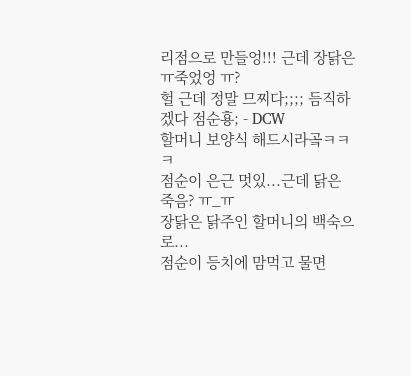리점으로 만들엉!!! 근데 장닭은 ㅠ죽었엉 ㅠ?
헐 근데 정말 므찌다;;;; 듬직하겠다 점순횽; - DCW
할머니 보양식 해드시라곸ㅋㅋㅋ
점순이 은근 멋있...근데 닭은 죽음? ㅠ_ㅠ
장닭은 닭주인 할머니의 백숙으로...
점순이 등치에 맘먹고 물면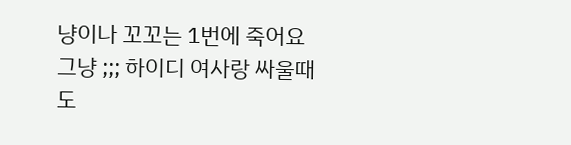냥이나 꼬꼬는 1번에 죽어요 그냥 ;;; 하이디 여사랑 싸울때도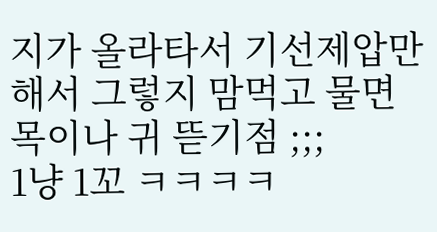지가 올라타서 기선제압만 해서 그렇지 맘먹고 물면 목이나 귀 뜯기점 ;;;
1냥 1꼬 ㅋㅋㅋㅋ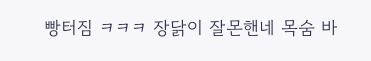빵터짐 ㅋㅋㅋ 장닭이 잘몬핸네 목숨 바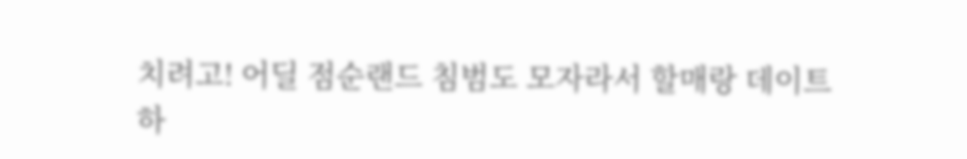치려고! 어딜 점순랜드 침범도 모자라서 할매랑 데이트 하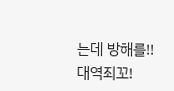는데 방해를!! 대역죄꼬!